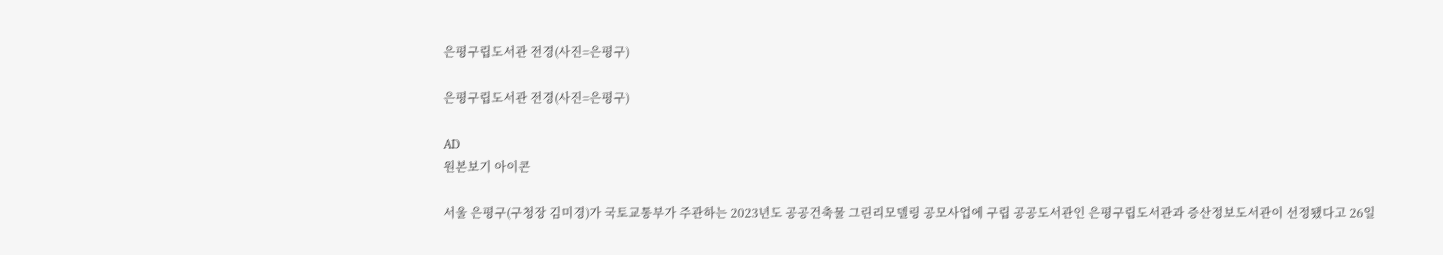은평구립도서관 전경(사진=은평구)

은평구립도서관 전경(사진=은평구)

AD
원본보기 아이콘

서울 은평구(구청장 김미경)가 국토교통부가 주관하는 2023년도 공공건축물 그린리모델링 공모사업에 구립 공공도서관인 은평구립도서관과 증산정보도서관이 선정됐다고 26일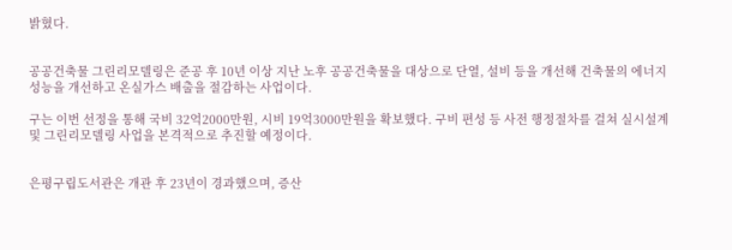밝혔다.


공공건축물 그린리모델링은 준공 후 10년 이상 지난 노후 공공건축물을 대상으로 단열, 설비 등을 개선해 건축물의 에너지 성능을 개선하고 온실가스 배출을 절감하는 사업이다.

구는 이번 선정을 통해 국비 32억2000만원, 시비 19억3000만원을 확보했다. 구비 편성 등 사전 행정절차를 걸쳐 실시설계 및 그린리모델링 사업을 본격적으로 추진할 예정이다.


은평구립도서관은 개관 후 23년이 경과했으며, 증산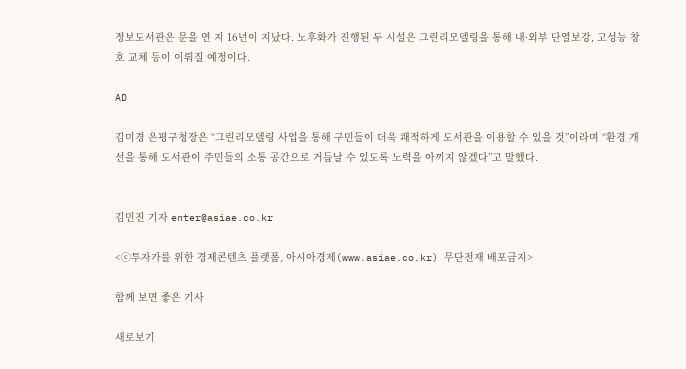정보도서관은 문을 연 지 16년이 지났다. 노후화가 진행된 두 시설은 그린리모델링을 통해 내·외부 단열보강, 고성능 창호 교체 등이 이뤄질 예정이다.

AD

김미경 은평구청장은 “그린리모델링 사업을 통해 구민들이 더욱 쾌적하게 도서관을 이용할 수 있을 것”이라며 “환경 개선을 통해 도서관이 주민들의 소통 공간으로 거듭날 수 있도록 노력을 아끼지 않겠다”고 말했다.


김민진 기자 enter@asiae.co.kr

<ⓒ투자가를 위한 경제콘텐츠 플랫폼, 아시아경제(www.asiae.co.kr) 무단전재 배포금지>

함께 보면 좋은 기사

새로보기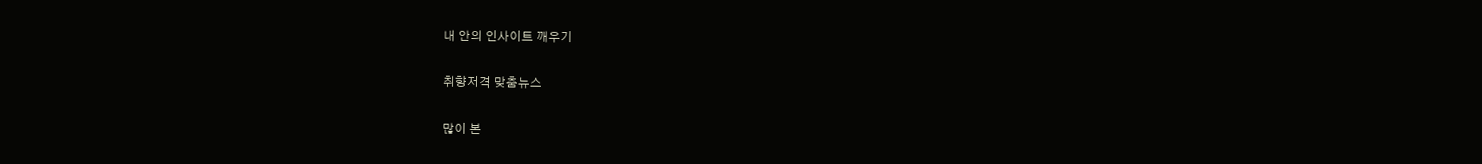내 안의 인사이트 깨우기

취향저격 맞춤뉴스

많이 본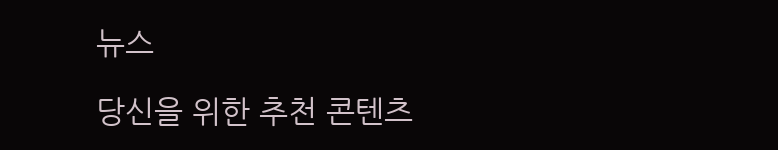뉴스

당신을 위한 추천 콘텐츠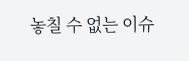놓칠 수 없는 이슈